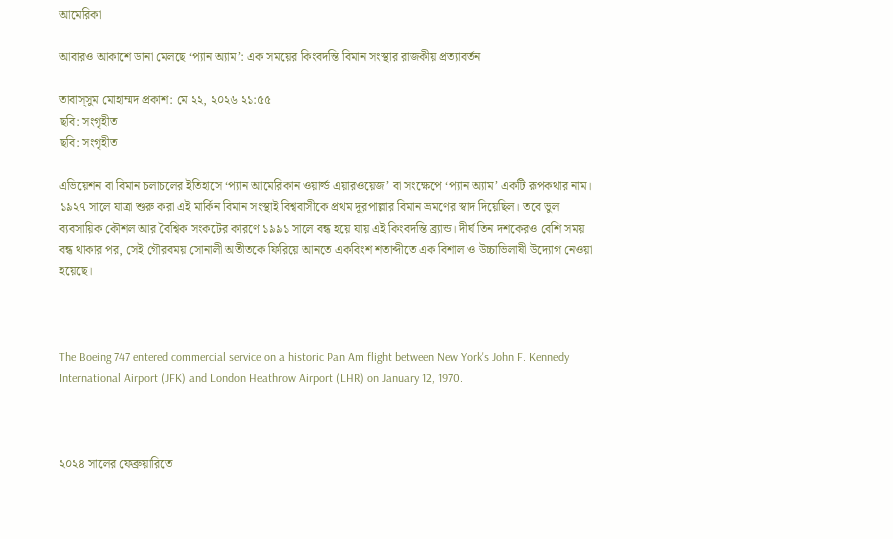আমেরিকা

আবারও আকাশে ডানা মেলছে ‘প্যান অ্যাম’: এক সময়ের কিংবদন্তি বিমান সংস্থার রাজকীয় প্রত্যাবর্তন

তাবাস্সুম মোহাম্মদ প্রকাশ: মে ২২, ২০২৬ ২১:৫৫
ছবি: সংগৃহীত
ছবি: সংগৃহীত

এভিয়েশন বা বিমান চলাচলের ইতিহাসে ‘প্যান আমেরিকান ওয়ার্ল্ড এয়ারওয়েজ’ বা সংক্ষেপে ‘প্যান অ্যাম’ একটি রূপকথার নাম। ১৯২৭ সালে যাত্রা শুরু করা এই মার্কিন বিমান সংস্থাই বিশ্ববাসীকে প্রথম দূরপাল্লার বিমান ভ্রমণের স্বাদ দিয়েছিল। তবে ভুল ব্যবসায়িক কৌশল আর বৈশ্বিক সংকটের কারণে ১৯৯১ সালে বন্ধ হয়ে যায় এই কিংবদন্তি ব্র্যান্ড। দীর্ঘ তিন দশকেরও বেশি সময় বন্ধ থাকার পর, সেই গৌরবময় সোনালী অতীতকে ফিরিয়ে আনতে একবিংশ শতাব্দীতে এক বিশাল ও উচ্চাভিলাষী উদ্যোগ নেওয়া হয়েছে।



The Boeing 747 entered commercial service on a historic Pan Am flight between New York's John F. Kennedy International Airport (JFK) and London Heathrow Airport (LHR) on January 12, 1970.



২০২৪ সালের ফেব্রুয়ারিতে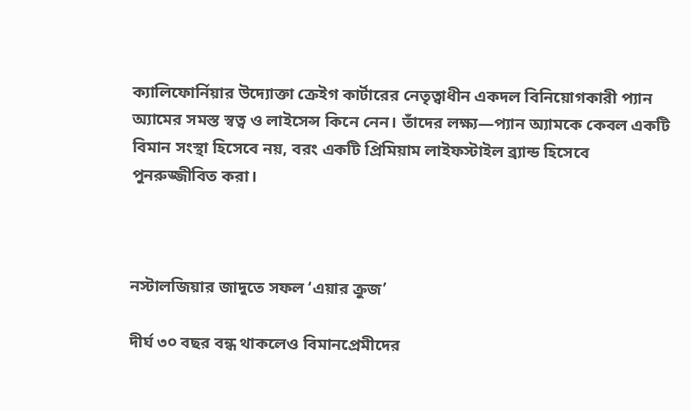ক্যালিফোর্নিয়ার উদ্যোক্তা ক্রেইগ কার্টারের নেতৃত্বাধীন একদল বিনিয়োগকারী প্যান অ্যামের সমস্ত স্বত্ব ও লাইসেন্স কিনে নেন। তাঁদের লক্ষ্য—প্যান অ্যামকে কেবল একটি বিমান সংস্থা হিসেবে নয়, বরং একটি প্রিমিয়াম লাইফস্টাইল ব্র্যান্ড হিসেবে পুনরুজ্জীবিত করা।



নস্টালজিয়ার জাদুতে সফল ‘এয়ার ক্রুজ’

দীর্ঘ ৩০ বছর বন্ধ থাকলেও বিমানপ্রেমীদের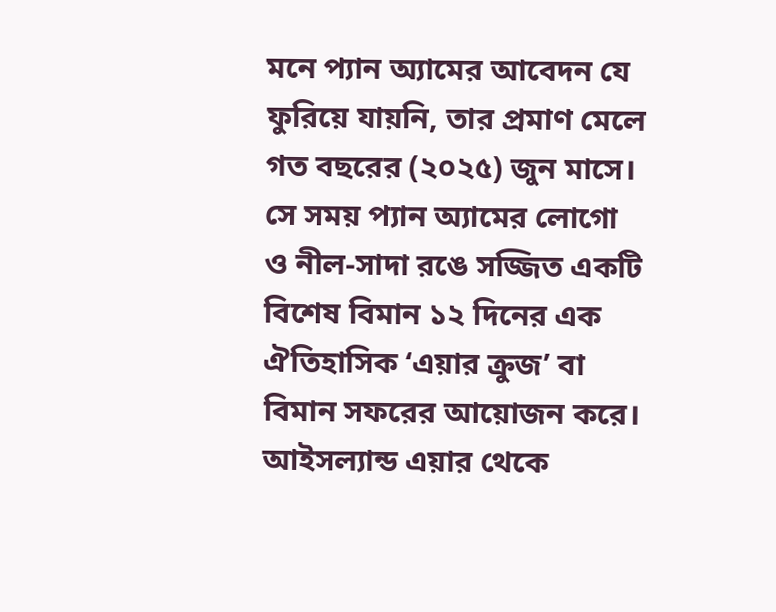মনে প্যান অ্যামের আবেদন যে ফুরিয়ে যায়নি, তার প্রমাণ মেলে গত বছরের (২০২৫) জুন মাসে। সে সময় প্যান অ্যামের লোগো ও নীল-সাদা রঙে সজ্জিত একটি বিশেষ বিমান ১২ দিনের এক ঐতিহাসিক ‘এয়ার ক্রুজ’ বা বিমান সফরের আয়োজন করে। আইসল্যান্ড এয়ার থেকে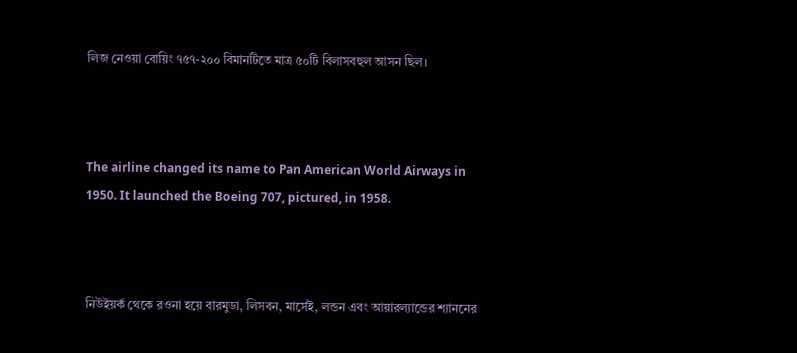লিজ নেওয়া বোয়িং ৭৫৭-২০০ বিমানটিতে মাত্র ৫০টি বিলাসবহুল আসন ছিল।



The airline changed its name to Pan American World Airways in 1950. It launched the Boeing 707, pictured, in 1958.



নিউইয়র্ক থেকে রওনা হয়ে বারমুডা, লিসবন, মার্সেই, লন্ডন এবং আয়ারল্যান্ডের শ্যাননের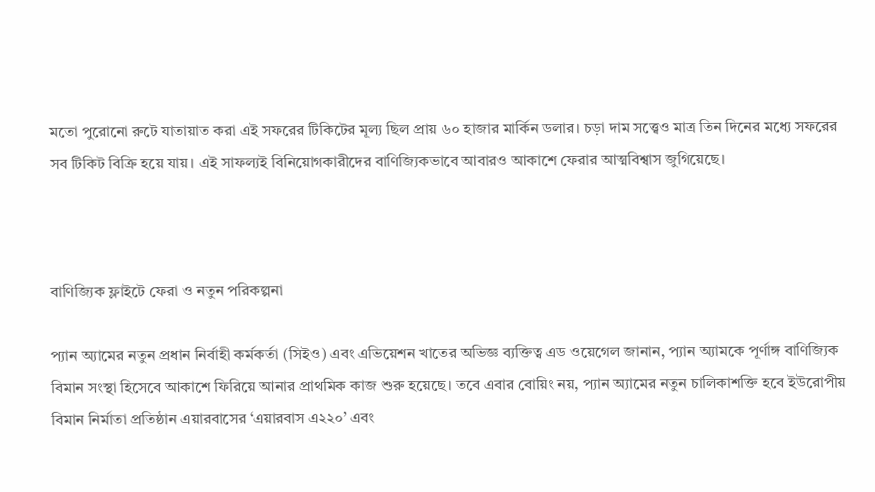মতো পুরোনো রুটে যাতায়াত করা এই সফরের টিকিটের মূল্য ছিল প্রায় ৬০ হাজার মার্কিন ডলার। চড়া দাম সত্ত্বেও মাত্র তিন দিনের মধ্যে সফরের সব টিকিট বিক্রি হয়ে যায়। এই সাফল্যই বিনিয়োগকারীদের বাণিজ্যিকভাবে আবারও আকাশে ফেরার আত্মবিশ্বাস জুগিয়েছে।



বাণিজ্যিক ফ্লাইটে ফেরা ও নতুন পরিকল্পনা

প্যান অ্যামের নতুন প্রধান নির্বাহী কর্মকর্তা (সিইও) এবং এভিয়েশন খাতের অভিজ্ঞ ব্যক্তিত্ব এড ওয়েগেল জানান, প্যান অ্যামকে পূর্ণাঙ্গ বাণিজ্যিক বিমান সংস্থা হিসেবে আকাশে ফিরিয়ে আনার প্রাথমিক কাজ শুরু হয়েছে। তবে এবার বোয়িং নয়, প্যান অ্যামের নতুন চালিকাশক্তি হবে ইউরোপীয় বিমান নির্মাতা প্রতিষ্ঠান এয়ারবাসের ‘এয়ারবাস এ২২০’ এবং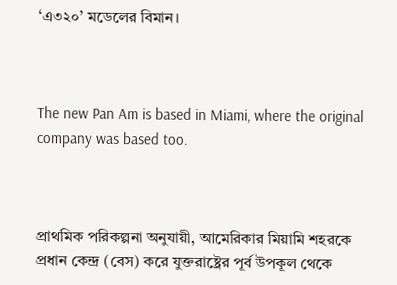‘এ৩২০’ মডেলের বিমান।



The new Pan Am is based in Miami, where the original company was based too.



প্রাথমিক পরিকল্পনা অনুযায়ী, আমেরিকার মিয়ামি শহরকে প্রধান কেন্দ্র (বেস) করে যুক্তরাষ্ট্রের পূর্ব উপকূল থেকে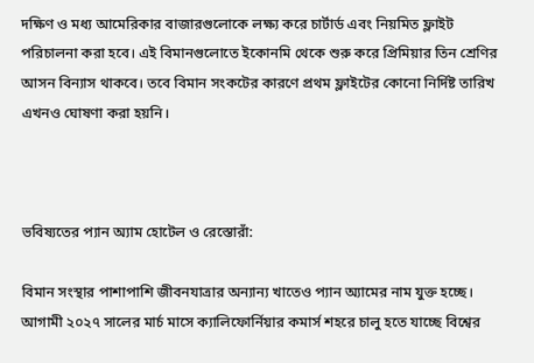দক্ষিণ ও মধ্য আমেরিকার বাজারগুলোকে লক্ষ্য করে চার্টার্ড এবং নিয়মিত ফ্লাইট পরিচালনা করা হবে। এই বিমানগুলোতে ইকোনমি থেকে শুরু করে প্রিমিয়ার তিন শ্রেণির আসন বিন্যাস থাকবে। তবে বিমান সংকটের কারণে প্রথম ফ্লাইটের কোনো নির্দিষ্ট তারিখ এখনও ঘোষণা করা হয়নি।



ভবিষ্যতের প্যান অ্যাম হোটেল ও রেস্তোরাঁ:

বিমান সংস্থার পাশাপাশি জীবনযাত্রার অন্যান্য খাতেও প্যান অ্যামের নাম যুক্ত হচ্ছে। আগামী ২০২৭ সালের মার্চ মাসে ক্যালিফোর্নিয়ার কমার্স শহরে চালু হতে যাচ্ছে বিশ্বের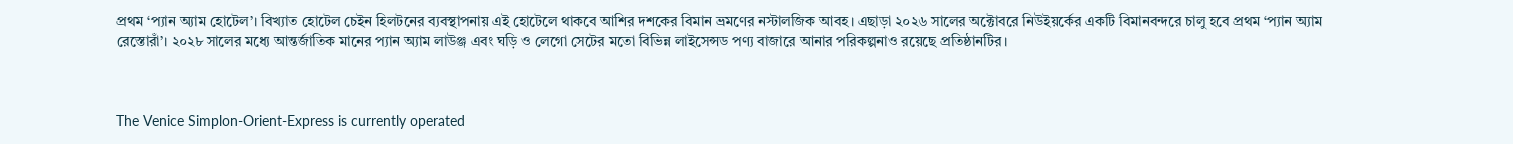প্রথম ‘প্যান অ্যাম হোটেল’। বিখ্যাত হোটেল চেইন হিলটনের ব্যবস্থাপনায় এই হোটেলে থাকবে আশির দশকের বিমান ভ্রমণের নস্টালজিক আবহ। এছাড়া ২০২৬ সালের অক্টোবরে নিউইয়র্কের একটি বিমানবন্দরে চালু হবে প্রথম ‘প্যান অ্যাম রেস্তোরাঁ’। ২০২৮ সালের মধ্যে আন্তর্জাতিক মানের প্যান অ্যাম লাউঞ্জ এবং ঘড়ি ও লেগো সেটের মতো বিভিন্ন লাইসেন্সড পণ্য বাজারে আনার পরিকল্পনাও রয়েছে প্রতিষ্ঠানটির।



The Venice Simplon-Orient-Express is currently operated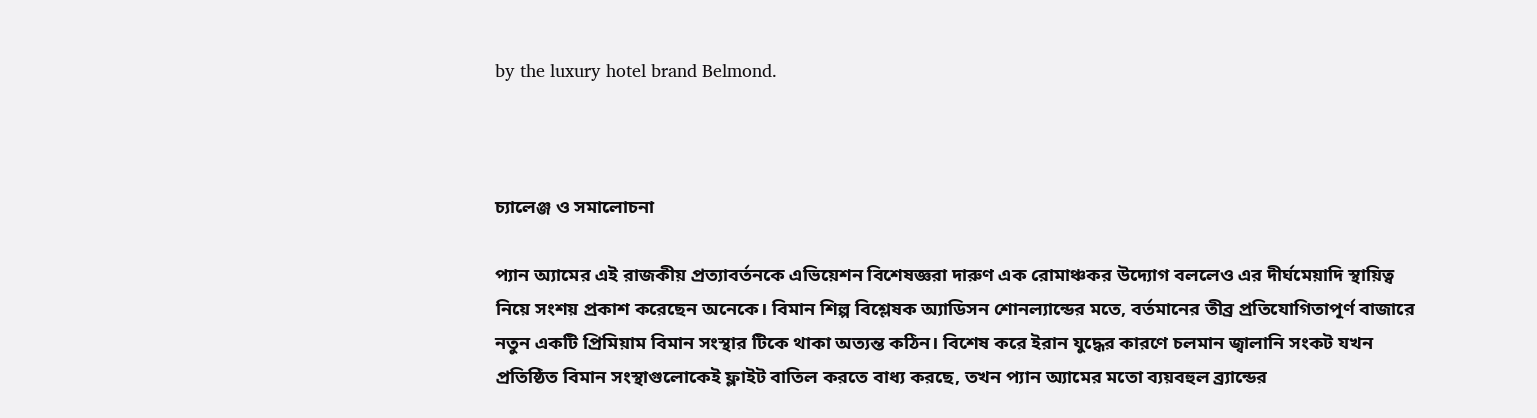by the luxury hotel brand Belmond.



চ্যালেঞ্জ ও সমালোচনা

প্যান অ্যামের এই রাজকীয় প্রত্যাবর্তনকে এভিয়েশন বিশেষজ্ঞরা দারুণ এক রোমাঞ্চকর উদ্যোগ বললেও এর দীর্ঘমেয়াদি স্থায়িত্ব নিয়ে সংশয় প্রকাশ করেছেন অনেকে। বিমান শিল্প বিশ্লেষক অ্যাডিসন শোনল্যান্ডের মতে, বর্তমানের তীব্র প্রতিযোগিতাপূর্ণ বাজারে নতুন একটি প্রিমিয়াম বিমান সংস্থার টিকে থাকা অত্যন্ত কঠিন। বিশেষ করে ইরান যুদ্ধের কারণে চলমান জ্বালানি সংকট যখন প্রতিষ্ঠিত বিমান সংস্থাগুলোকেই ফ্লাইট বাতিল করতে বাধ্য করছে, তখন প্যান অ্যামের মতো ব্যয়বহুল ব্র্যান্ডের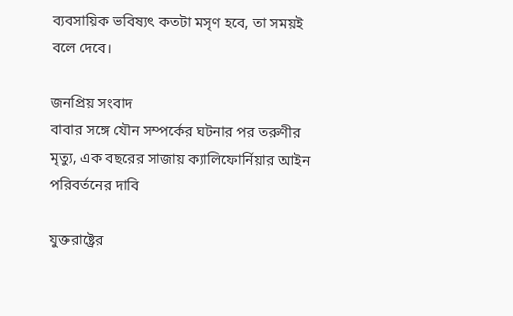ব্যবসায়িক ভবিষ্যৎ কতটা মসৃণ হবে, তা সময়ই বলে দেবে।

জনপ্রিয় সংবাদ
বাবার সঙ্গে যৌন সম্পর্কের ঘটনার পর তরুণীর মৃত্যু, এক বছরের সাজায় ক্যালিফোর্নিয়ার আইন পরিবর্তনের দাবি

যুক্তরাষ্ট্রের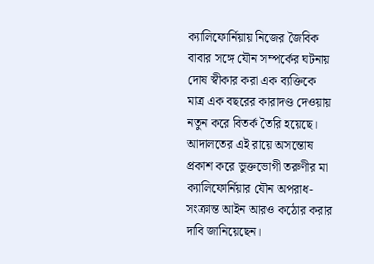ক্যালিফোর্নিয়ায় নিজের জৈবিক বাবার সঙ্গে যৌন সম্পর্কের ঘটনায় দোষ স্বীকার করা এক ব্যক্তিকে মাত্র এক বছরের কারাদণ্ড দেওয়ায় নতুন করে বিতর্ক তৈরি হয়েছে। আদালতের এই রায়ে অসন্তোষ প্রকাশ করে ভুক্তভোগী তরুণীর মা ক্যালিফোর্নিয়ার যৌন অপরাধ-সংক্রান্ত আইন আরও কঠোর করার দাবি জানিয়েছেন।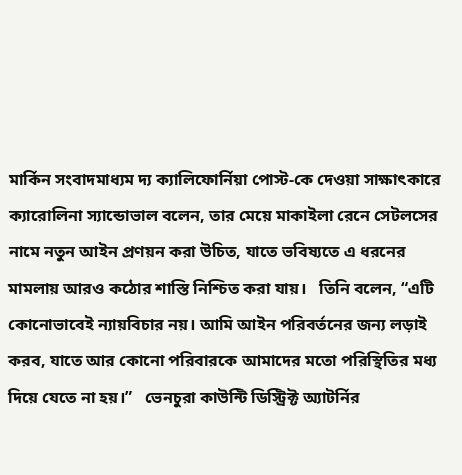মার্কিন সংবাদমাধ্যম দ্য ক্যালিফোর্নিয়া পোস্ট-কে দেওয়া সাক্ষাৎকারে ক্যারোলিনা স্যান্ডোভাল বলেন, তার মেয়ে মাকাইলা রেনে সেটলসের নামে নতুন আইন প্রণয়ন করা উচিত, যাতে ভবিষ্যতে এ ধরনের মামলায় আরও কঠোর শাস্তি নিশ্চিত করা যায়।   তিনি বলেন, “এটি কোনোভাবেই ন্যায়বিচার নয়। আমি আইন পরিবর্তনের জন্য লড়াই করব, যাতে আর কোনো পরিবারকে আমাদের মতো পরিস্থিতির মধ্য দিয়ে যেতে না হয়।”   ভেনচুরা কাউন্টি ডিস্ট্রিক্ট অ্যাটর্নির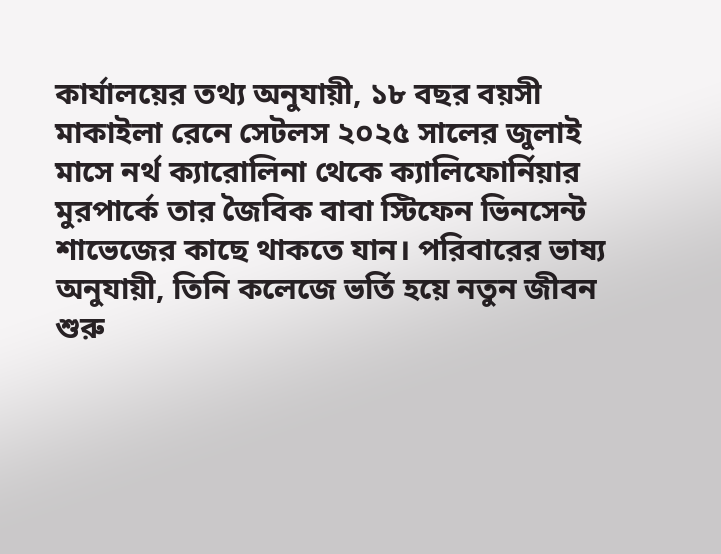কার্যালয়ের তথ্য অনুযায়ী, ১৮ বছর বয়সী মাকাইলা রেনে সেটলস ২০২৫ সালের জুলাই মাসে নর্থ ক্যারোলিনা থেকে ক্যালিফোর্নিয়ার মুরপার্কে তার জৈবিক বাবা স্টিফেন ভিনসেন্ট শাভেজের কাছে থাকতে যান। পরিবারের ভাষ্য অনুযায়ী, তিনি কলেজে ভর্তি হয়ে নতুন জীবন শুরু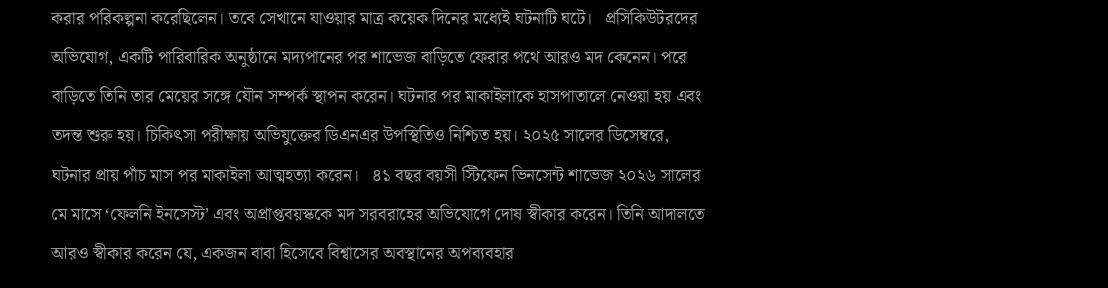করার পরিকল্পনা করেছিলেন। তবে সেখানে যাওয়ার মাত্র কয়েক দিনের মধ্যেই ঘটনাটি ঘটে।   প্রসিকিউটরদের অভিযোগ, একটি পারিবারিক অনুষ্ঠানে মদ্যপানের পর শাভেজ বাড়িতে ফেরার পথে আরও মদ কেনেন। পরে বাড়িতে তিনি তার মেয়ের সঙ্গে যৌন সম্পর্ক স্থাপন করেন। ঘটনার পর মাকাইলাকে হাসপাতালে নেওয়া হয় এবং তদন্ত শুরু হয়। চিকিৎসা পরীক্ষায় অভিযুক্তের ডিএনএর উপস্থিতিও নিশ্চিত হয়। ২০২৫ সালের ডিসেম্বরে, ঘটনার প্রায় পাঁচ মাস পর মাকাইলা আত্মহত্যা করেন।   ৪১ বছর বয়সী স্টিফেন ভিনসেন্ট শাভেজ ২০২৬ সালের মে মাসে ‘ফেলনি ইনসেস্ট’ এবং অপ্রাপ্তবয়স্ককে মদ সরবরাহের অভিযোগে দোষ স্বীকার করেন। তিনি আদালতে আরও স্বীকার করেন যে, একজন বাবা হিসেবে বিশ্বাসের অবস্থানের অপব্যবহার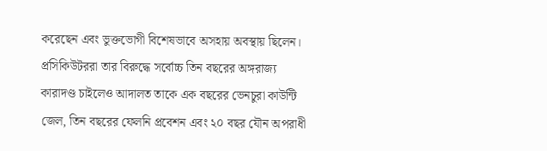করেছেন এবং ভুক্তভোগী বিশেষভাবে অসহায় অবস্থায় ছিলেন।   প্রসিকিউটররা তার বিরুদ্ধে সর্বোচ্চ তিন বছরের অঙ্গরাজ্য কারাদণ্ড চাইলেও আদালত তাকে এক বছরের ভেনচুরা কাউন্টি জেল, তিন বছরের ফেলনি প্রবেশন এবং ২০ বছর যৌন অপরাধী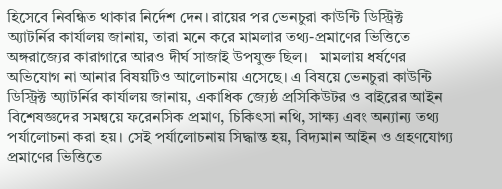হিসেবে নিবন্ধিত থাকার নির্দেশ দেন। রায়ের পর ভেনচুরা কাউন্টি ডিস্ট্রিক্ট অ্যাটর্নির কার্যালয় জানায়, তারা মনে করে মামলার তথ্য-প্রমাণের ভিত্তিতে অঙ্গরাজ্যের কারাগারে আরও দীর্ঘ সাজাই উপযুক্ত ছিল।   মামলায় ধর্ষণের অভিযোগ না আনার বিষয়টিও আলোচনায় এসেছে। এ বিষয়ে ভেনচুরা কাউন্টি ডিস্ট্রিক্ট অ্যাটর্নির কার্যালয় জানায়, একাধিক জ্যেষ্ঠ প্রসিকিউটর ও বাইরের আইন বিশেষজ্ঞদের সমন্বয়ে ফরেনসিক প্রমাণ, চিকিৎসা নথি, সাক্ষ্য এবং অন্যান্য তথ্য পর্যালোচনা করা হয়। সেই পর্যালোচনায় সিদ্ধান্ত হয়, বিদ্যমান আইন ও গ্রহণযোগ্য প্রমাণের ভিত্তিতে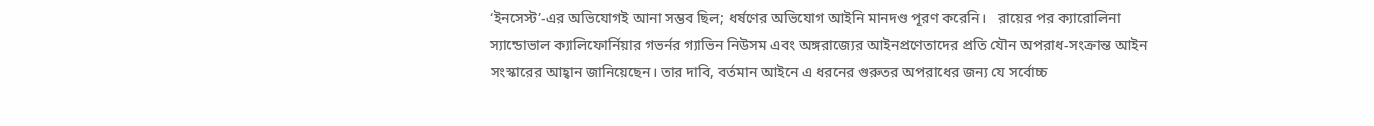‘ইনসেস্ট’-এর অভিযোগই আনা সম্ভব ছিল; ধর্ষণের অভিযোগ আইনি মানদণ্ড পূরণ করেনি।   রায়ের পর ক্যারোলিনা স্যান্ডোভাল ক্যালিফোর্নিয়ার গভর্নর গ্যাভিন নিউসম এবং অঙ্গরাজ্যের আইনপ্রণেতাদের প্রতি যৌন অপরাধ-সংক্রান্ত আইন সংস্কারের আহ্বান জানিয়েছেন। তার দাবি, বর্তমান আইনে এ ধরনের গুরুতর অপরাধের জন্য যে সর্বোচ্চ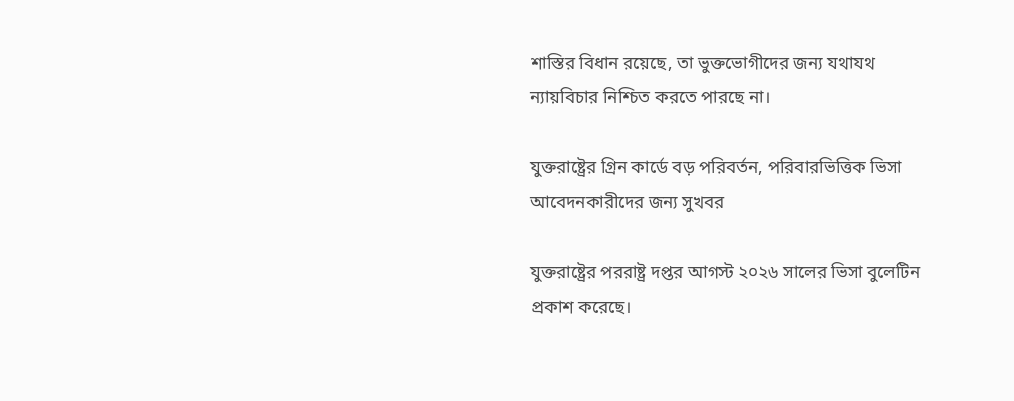শাস্তির বিধান রয়েছে, তা ভুক্তভোগীদের জন্য যথাযথ ন্যায়বিচার নিশ্চিত করতে পারছে না।

যুক্তরাষ্ট্রের গ্রিন কার্ডে বড় পরিবর্তন, পরিবারভিত্তিক ভিসা আবেদনকারীদের জন্য সুখবর

যুক্তরাষ্ট্রের পররাষ্ট্র দপ্তর আগস্ট ২০২৬ সালের ভিসা বুলেটিন প্রকাশ করেছে।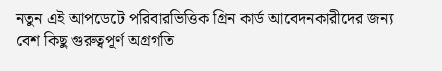নতুন এই আপডেটে পরিবারভিত্তিক গ্রিন কার্ড আবেদনকারীদের জন্য বেশ কিছু গুরুত্বপূর্ণ অগ্রগতি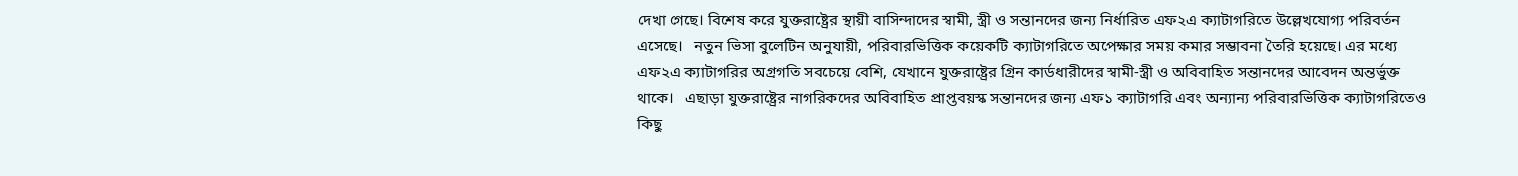দেখা গেছে। বিশেষ করে যুক্তরাষ্ট্রের স্থায়ী বাসিন্দাদের স্বামী, স্ত্রী ও সন্তানদের জন্য নির্ধারিত এফ২এ ক্যাটাগরিতে উল্লেখযোগ্য পরিবর্তন এসেছে।   নতুন ভিসা বুলেটিন অনুযায়ী, পরিবারভিত্তিক কয়েকটি ক্যাটাগরিতে অপেক্ষার সময় কমার সম্ভাবনা তৈরি হয়েছে। এর মধ্যে এফ২এ ক্যাটাগরির অগ্রগতি সবচেয়ে বেশি, যেখানে যুক্তরাষ্ট্রের গ্রিন কার্ডধারীদের স্বামী-স্ত্রী ও অবিবাহিত সন্তানদের আবেদন অন্তর্ভুক্ত থাকে।   এছাড়া যুক্তরাষ্ট্রের নাগরিকদের অবিবাহিত প্রাপ্তবয়স্ক সন্তানদের জন্য এফ১ ক্যাটাগরি এবং অন্যান্য পরিবারভিত্তিক ক্যাটাগরিতেও কিছু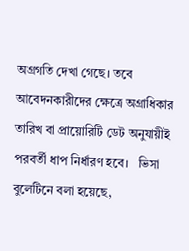অগ্রগতি দেখা গেছে। তবে আবেদনকারীদের ক্ষেত্রে অগ্রাধিকার তারিখ বা প্রায়োরিটি ডেট অনুযায়ীই পরবর্তী ধাপ নির্ধারণ হবে।   ভিসা বুলেটিনে বলা হয়েছে,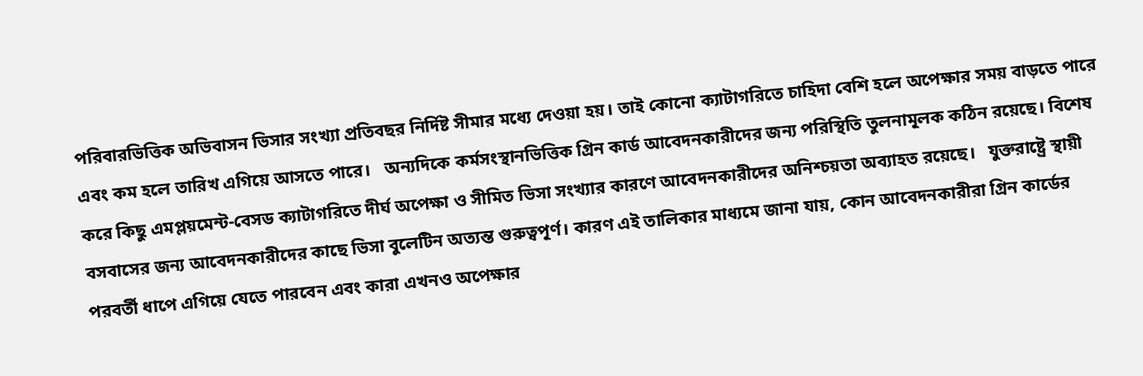পরিবারভিত্তিক অভিবাসন ভিসার সংখ্যা প্রতিবছর নির্দিষ্ট সীমার মধ্যে দেওয়া হয়। তাই কোনো ক্যাটাগরিতে চাহিদা বেশি হলে অপেক্ষার সময় বাড়তে পারে এবং কম হলে তারিখ এগিয়ে আসতে পারে।   অন্যদিকে কর্মসংস্থানভিত্তিক গ্রিন কার্ড আবেদনকারীদের জন্য পরিস্থিতি তুলনামূলক কঠিন রয়েছে। বিশেষ করে কিছু এমপ্লয়মেন্ট-বেসড ক্যাটাগরিতে দীর্ঘ অপেক্ষা ও সীমিত ভিসা সংখ্যার কারণে আবেদনকারীদের অনিশ্চয়তা অব্যাহত রয়েছে।   যুক্তরাষ্ট্রে স্থায়ী বসবাসের জন্য আবেদনকারীদের কাছে ভিসা বুলেটিন অত্যন্ত গুরুত্বপূর্ণ। কারণ এই তালিকার মাধ্যমে জানা যায়, কোন আবেদনকারীরা গ্রিন কার্ডের পরবর্তী ধাপে এগিয়ে যেতে পারবেন এবং কারা এখনও অপেক্ষার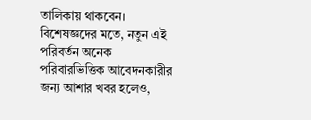তালিকায় থাকবেন।   বিশেষজ্ঞদের মতে, নতুন এই পরিবর্তন অনেক পরিবারভিত্তিক আবেদনকারীর জন্য আশার খবর হলেও,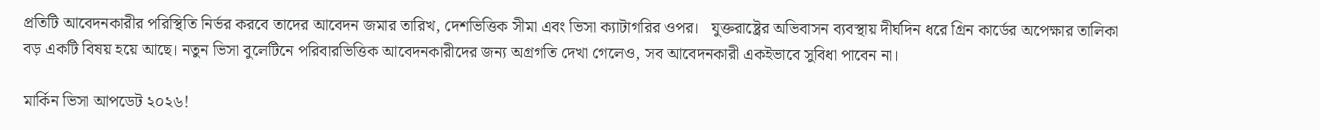প্রতিটি আবেদনকারীর পরিস্থিতি নির্ভর করবে তাদের আবেদন জমার তারিখ, দেশভিত্তিক সীমা এবং ভিসা ক্যাটাগরির ওপর।   যুক্তরাষ্ট্রের অভিবাসন ব্যবস্থায় দীর্ঘদিন ধরে গ্রিন কার্ডের অপেক্ষার তালিকা বড় একটি বিষয় হয়ে আছে। নতুন ভিসা বুলেটিনে পরিবারভিত্তিক আবেদনকারীদের জন্য অগ্রগতি দেখা গেলেও, সব আবেদনকারী একইভাবে সুবিধা পাবেন না।

মার্কিন ভিসা আপডেট ২০২৬!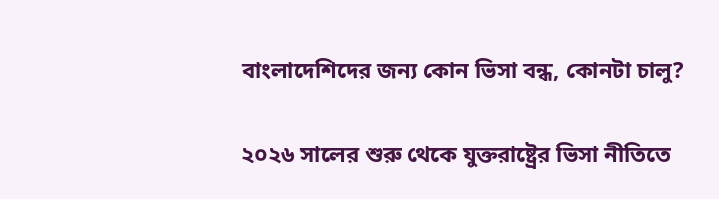বাংলাদেশিদের জন্য কোন ভিসা বন্ধ, কোনটা চালু?

২০২৬ সালের শুরু থেকে যুক্তরাষ্ট্রের ভিসা নীতিতে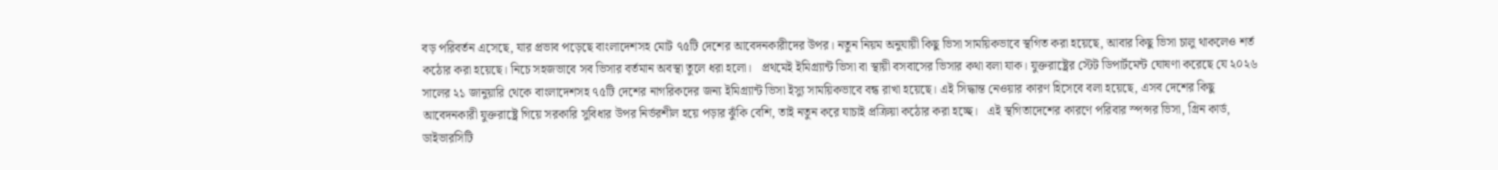বড় পরিবর্তন এসেছে, যার প্রভাব পড়েছে বাংলাদেশসহ মোট ৭৫টি দেশের আবেদনকারীদের উপর। নতুন নিয়ম অনুযায়ী কিছু ভিসা সাময়িকভাবে স্থগিত করা হয়েছে, আবার কিছু ভিসা চালু থাকলেও শর্ত কঠোর করা হয়েছে। নিচে সহজভাবে সব ভিসার বর্তমান অবস্থা তুলে ধরা হলো।   প্রথমেই ইমিগ্র্যান্ট ভিসা বা স্থায়ী বসবাসের ভিসার কথা বলা যাক। যুক্তরাষ্ট্রের স্টেট ডিপার্টমেন্ট ঘোষণা করেছে যে ২০২৬ সালের ২১ জানুয়ারি থেকে বাংলাদেশসহ ৭৫টি দেশের নাগরিকদের জন্য ইমিগ্র্যান্ট ভিসা ইস্যু সাময়িকভাবে বন্ধ রাখা হয়েছে। এই সিদ্ধান্ত নেওয়ার কারণ হিসেবে বলা হয়েছে, এসব দেশের কিছু আবেদনকারী যুক্তরাষ্ট্রে গিয়ে সরকারি সুবিধার উপর নির্ভরশীল হয়ে পড়ার ঝুঁকি বেশি, তাই নতুন করে যাচাই প্রক্রিয়া কঠোর করা হচ্ছে।   এই স্থগিতাদেশের কারণে পরিবার স্পন্সর ভিসা, গ্রিন কার্ড, ডাইভারসিটি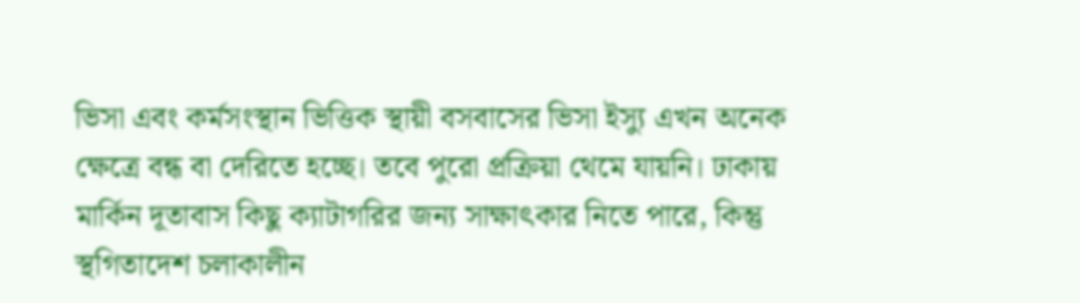ভিসা এবং কর্মসংস্থান ভিত্তিক স্থায়ী বসবাসের ভিসা ইস্যু এখন অনেক ক্ষেত্রে বন্ধ বা দেরিতে হচ্ছে। তবে পুরো প্রক্রিয়া থেমে যায়নি। ঢাকায় মার্কিন দূতাবাস কিছু ক্যাটাগরির জন্য সাক্ষাৎকার নিতে পারে, কিন্তু স্থগিতাদেশ চলাকালীন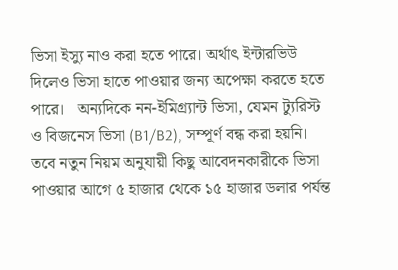ভিসা ইস্যু নাও করা হতে পারে। অর্থাৎ ইন্টারভিউ দিলেও ভিসা হাতে পাওয়ার জন্য অপেক্ষা করতে হতে পারে।   অন্যদিকে নন-ইমিগ্র্যান্ট ভিসা, যেমন ট্যুরিস্ট ও বিজনেস ভিসা (B1/B2), সম্পূর্ণ বন্ধ করা হয়নি। তবে নতুন নিয়ম অনুযায়ী কিছু আবেদনকারীকে ভিসা পাওয়ার আগে ৫ হাজার থেকে ১৫ হাজার ডলার পর্যন্ত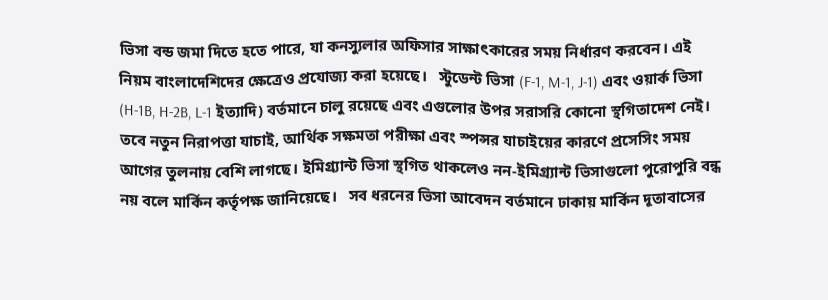ভিসা বন্ড জমা দিতে হতে পারে, যা কনস্যুলার অফিসার সাক্ষাৎকারের সময় নির্ধারণ করবেন। এই নিয়ম বাংলাদেশিদের ক্ষেত্রেও প্রযোজ্য করা হয়েছে।   স্টুডেন্ট ভিসা (F-1, M-1, J-1) এবং ওয়ার্ক ভিসা (H-1B, H-2B, L-1 ইত্যাদি) বর্তমানে চালু রয়েছে এবং এগুলোর উপর সরাসরি কোনো স্থগিতাদেশ নেই। তবে নতুন নিরাপত্তা যাচাই, আর্থিক সক্ষমতা পরীক্ষা এবং স্পন্সর যাচাইয়ের কারণে প্রসেসিং সময় আগের তুলনায় বেশি লাগছে। ইমিগ্র্যান্ট ভিসা স্থগিত থাকলেও নন-ইমিগ্র্যান্ট ভিসাগুলো পুরোপুরি বন্ধ নয় বলে মার্কিন কর্তৃপক্ষ জানিয়েছে।   সব ধরনের ভিসা আবেদন বর্তমানে ঢাকায় মার্কিন দূতাবাসের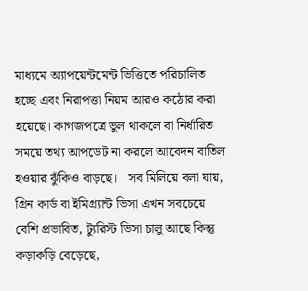মাধ্যমে অ্যাপয়েন্টমেন্ট ভিত্তিতে পরিচালিত হচ্ছে এবং নিরাপত্তা নিয়ম আরও কঠোর করা হয়েছে। কাগজপত্রে ভুল থাকলে বা নির্ধারিত সময়ে তথ্য আপডেট না করলে আবেদন বাতিল হওয়ার ঝুঁকিও বাড়ছে।   সব মিলিয়ে বলা যায়, গ্রিন কার্ড বা ইমিগ্র্যান্ট ভিসা এখন সবচেয়ে বেশি প্রভাবিত, ট্যুরিস্ট ভিসা চালু আছে কিন্তু কড়াকড়ি বেড়েছে,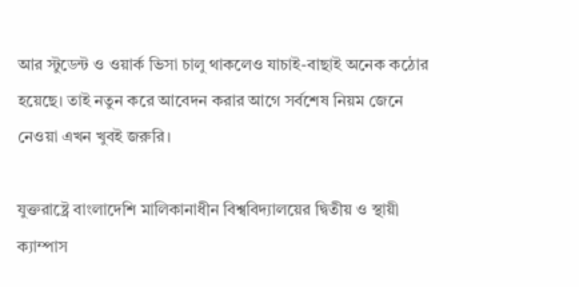আর স্টুডেন্ট ও ওয়ার্ক ভিসা চালু থাকলেও যাচাই-বাছাই অনেক কঠোর হয়েছে। তাই নতুন করে আবেদন করার আগে সর্বশেষ নিয়ম জেনে নেওয়া এখন খুবই জরুরি।

যুক্তরাষ্ট্রে বাংলাদেশি মালিকানাধীন বিশ্ববিদ্যালয়ের দ্বিতীয় ও স্থায়ী ক্যাম্পাস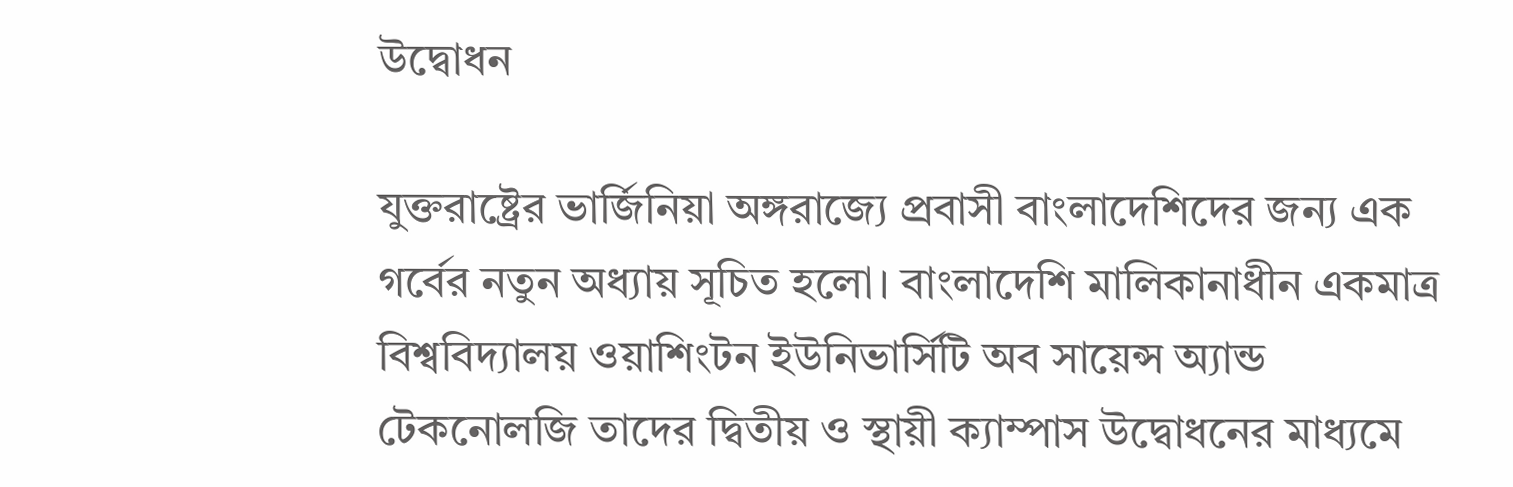উদ্বোধন

যুক্তরাষ্ট্রের ভার্জিনিয়া অঙ্গরাজ্যে প্রবাসী বাংলাদেশিদের জন্য এক গর্বের নতুন অধ্যায় সূচিত হলো। বাংলাদেশি মালিকানাধীন একমাত্র বিশ্ববিদ্যালয় ওয়াশিংটন ইউনিভার্সিটি অব সায়েন্স অ্যান্ড টেকনোলজি তাদের দ্বিতীয় ও স্থায়ী ক্যাম্পাস উদ্বোধনের মাধ্যমে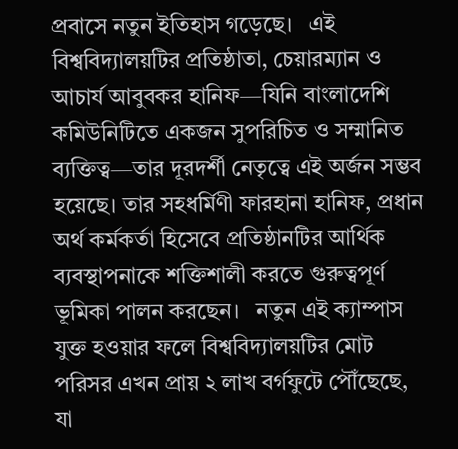প্রবাসে নতুন ইতিহাস গড়েছে।   এই বিশ্ববিদ্যালয়টির প্রতিষ্ঠাতা, চেয়ারম্যান ও আচার্য আবুবকর হানিফ—যিনি বাংলাদেশি কমিউনিটিতে একজন সুপরিচিত ও সম্মানিত ব্যক্তিত্ব—তার দূরদর্শী নেতৃত্বে এই অর্জন সম্ভব হয়েছে। তার সহধর্মিণী ফারহানা হানিফ, প্রধান অর্থ কর্মকর্তা হিসেবে প্রতিষ্ঠানটির আর্থিক ব্যবস্থাপনাকে শক্তিশালী করতে গুরুত্বপূর্ণ ভূমিকা পালন করছেন।   নতুন এই ক্যাম্পাস যুক্ত হওয়ার ফলে বিশ্ববিদ্যালয়টির মোট পরিসর এখন প্রায় ২ লাখ বর্গফুটে পৌঁছেছে, যা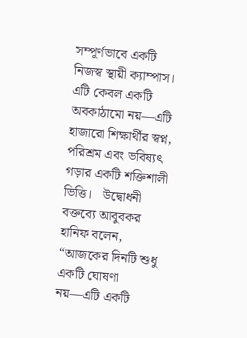সম্পূর্ণভাবে একটি নিজস্ব স্থায়ী ক্যাম্পাস। এটি কেবল একটি অবকাঠামো নয়—এটি হাজারো শিক্ষার্থীর স্বপ্ন, পরিশ্রম এবং ভবিষ্যৎ গড়ার একটি শক্তিশালী ভিত্তি।   উদ্বোধনী বক্তব্যে আবুবকর হানিফ বলেন, “আজকের দিনটি শুধু একটি ঘোষণা নয়—এটি একটি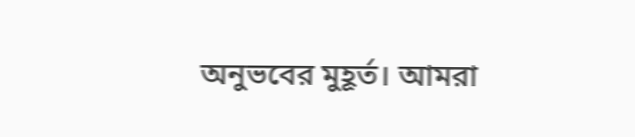অনুভবের মুহূর্ত। আমরা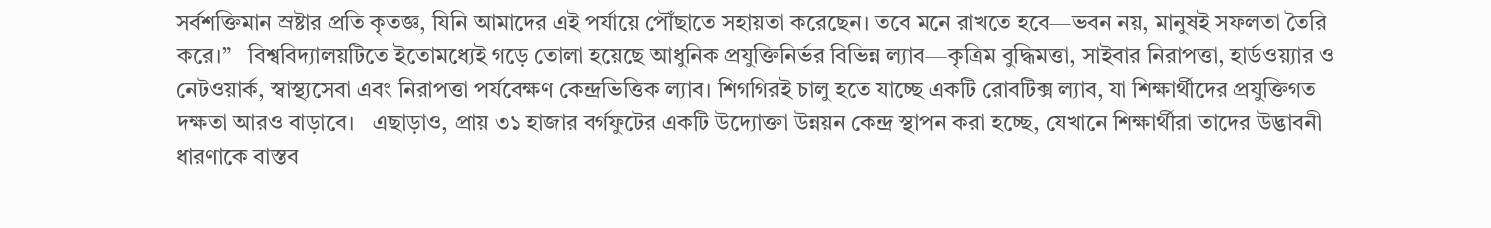সর্বশক্তিমান স্রষ্টার প্রতি কৃতজ্ঞ, যিনি আমাদের এই পর্যায়ে পৌঁছাতে সহায়তা করেছেন। তবে মনে রাখতে হবে—ভবন নয়, মানুষই সফলতা তৈরি করে।”   বিশ্ববিদ্যালয়টিতে ইতোমধ্যেই গড়ে তোলা হয়েছে আধুনিক প্রযুক্তিনির্ভর বিভিন্ন ল্যাব—কৃত্রিম বুদ্ধিমত্তা, সাইবার নিরাপত্তা, হার্ডওয়্যার ও নেটওয়ার্ক, স্বাস্থ্যসেবা এবং নিরাপত্তা পর্যবেক্ষণ কেন্দ্রভিত্তিক ল্যাব। শিগগিরই চালু হতে যাচ্ছে একটি রোবটিক্স ল্যাব, যা শিক্ষার্থীদের প্রযুক্তিগত দক্ষতা আরও বাড়াবে।   এছাড়াও, প্রায় ৩১ হাজার বর্গফুটের একটি উদ্যোক্তা উন্নয়ন কেন্দ্র স্থাপন করা হচ্ছে, যেখানে শিক্ষার্থীরা তাদের উদ্ভাবনী ধারণাকে বাস্তব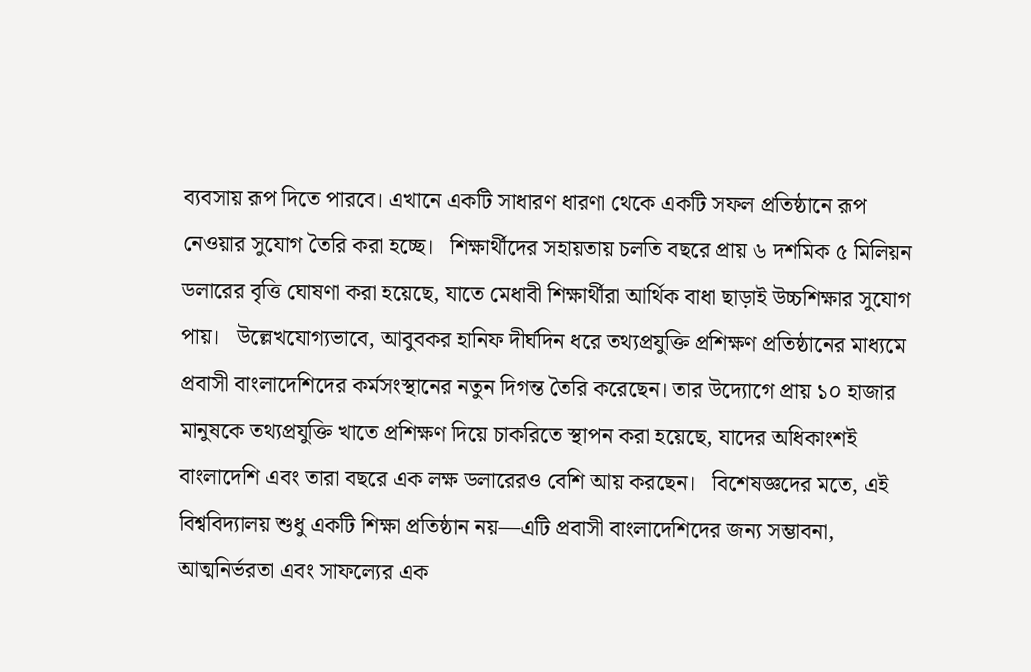ব্যবসায় রূপ দিতে পারবে। এখানে একটি সাধারণ ধারণা থেকে একটি সফল প্রতিষ্ঠানে রূপ নেওয়ার সুযোগ তৈরি করা হচ্ছে।   শিক্ষার্থীদের সহায়তায় চলতি বছরে প্রায় ৬ দশমিক ৫ মিলিয়ন ডলারের বৃত্তি ঘোষণা করা হয়েছে, যাতে মেধাবী শিক্ষার্থীরা আর্থিক বাধা ছাড়াই উচ্চশিক্ষার সুযোগ পায়।   উল্লেখযোগ্যভাবে, আবুবকর হানিফ দীর্ঘদিন ধরে তথ্যপ্রযুক্তি প্রশিক্ষণ প্রতিষ্ঠানের মাধ্যমে প্রবাসী বাংলাদেশিদের কর্মসংস্থানের নতুন দিগন্ত তৈরি করেছেন। তার উদ্যোগে প্রায় ১০ হাজার মানুষকে তথ্যপ্রযুক্তি খাতে প্রশিক্ষণ দিয়ে চাকরিতে স্থাপন করা হয়েছে, যাদের অধিকাংশই বাংলাদেশি এবং তারা বছরে এক লক্ষ ডলারেরও বেশি আয় করছেন।   বিশেষজ্ঞদের মতে, এই বিশ্ববিদ্যালয় শুধু একটি শিক্ষা প্রতিষ্ঠান নয়—এটি প্রবাসী বাংলাদেশিদের জন্য সম্ভাবনা, আত্মনির্ভরতা এবং সাফল্যের এক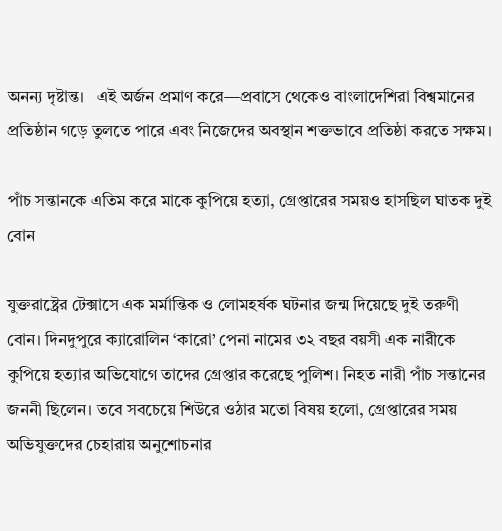অনন্য দৃষ্টান্ত।   এই অর্জন প্রমাণ করে—প্রবাসে থেকেও বাংলাদেশিরা বিশ্বমানের প্রতিষ্ঠান গড়ে তুলতে পারে এবং নিজেদের অবস্থান শক্তভাবে প্রতিষ্ঠা করতে সক্ষম।

পাঁচ সন্তানকে এতিম করে মাকে কুপিয়ে হত্যা, গ্রেপ্তারের সময়ও হাসছিল ঘাতক দুই বোন

যুক্তরাষ্ট্রের টেক্সাসে এক মর্মান্তিক ও লোমহর্ষক ঘটনার জন্ম দিয়েছে দুই তরুণী বোন। দিনদুপুরে ক্যারোলিন ‘কারো’ পেনা নামের ৩২ বছর বয়সী এক নারীকে কুপিয়ে হত্যার অভিযোগে তাদের গ্রেপ্তার করেছে পুলিশ। নিহত নারী পাঁচ সন্তানের জননী ছিলেন। তবে সবচেয়ে শিউরে ওঠার মতো বিষয় হলো, গ্রেপ্তারের সময় অভিযুক্তদের চেহারায় অনুশোচনার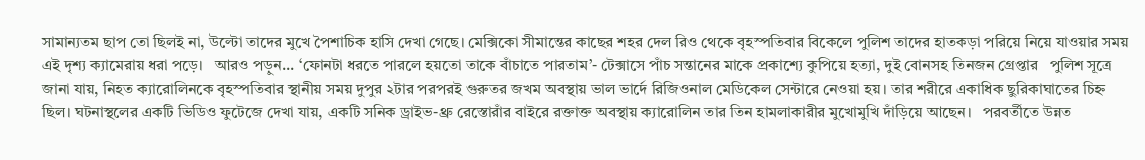সামান্যতম ছাপ তো ছিলই না, উল্টো তাদের মুখে পৈশাচিক হাসি দেখা গেছে। মেক্সিকো সীমান্তের কাছের শহর দেল রিও থেকে বৃহস্পতিবার বিকেলে পুলিশ তাদের হাতকড়া পরিয়ে নিয়ে যাওয়ার সময় এই দৃশ্য ক্যামেরায় ধরা পড়ে।   আরও পড়ুন... ‘ফোনটা ধরতে পারলে হয়তো তাকে বাঁচাতে পারতাম’- টেক্সাসে পাঁচ সন্তানের মাকে প্রকাশ্যে কুপিয়ে হত্যা, দুই বোনসহ তিনজন গ্রেপ্তার   পুলিশ সূত্রে জানা যায়, নিহত ক্যারোলিনকে বৃহস্পতিবার স্থানীয় সময় দুপুর ২টার পরপরই গুরুতর জখম অবস্থায় ভাল ভার্দে রিজিওনাল মেডিকেল সেন্টারে নেওয়া হয়। তার শরীরে একাধিক ছুরিকাঘাতের চিহ্ন ছিল। ঘটনাস্থলের একটি ভিডিও ফুটেজে দেখা যায়, একটি সনিক ড্রাইভ-থ্রু রেস্তোরাঁর বাইরে রক্তাক্ত অবস্থায় ক্যারোলিন তার তিন হামলাকারীর মুখোমুখি দাঁড়িয়ে আছেন।   পরবর্তীতে উন্নত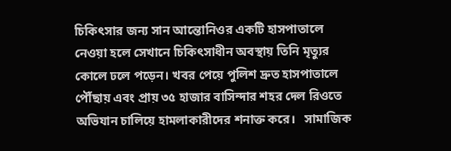চিকিৎসার জন্য সান আন্তোনিওর একটি হাসপাতালে নেওয়া হলে সেখানে চিকিৎসাধীন অবস্থায় তিনি মৃত্যুর কোলে ঢলে পড়েন। খবর পেয়ে পুলিশ দ্রুত হাসপাতালে পৌঁছায় এবং প্রায় ৩৫ হাজার বাসিন্দার শহর দেল রিওতে অভিযান চালিয়ে হামলাকারীদের শনাক্ত করে।   সামাজিক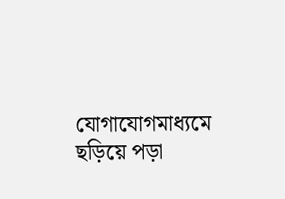যোগাযোগমাধ্যমে ছড়িয়ে পড়া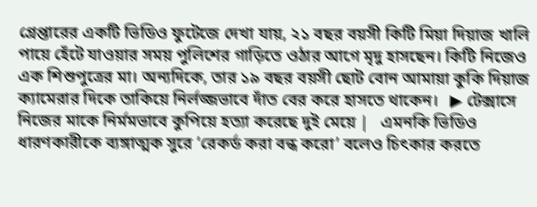গ্রেপ্তারের একটি ভিডিও ফুটেজে দেখা যায়, ২১ বছর বয়সী কিটি মিয়া দিয়াজ খালি পায়ে হেঁটে যাওয়ার সময় পুলিশের গাড়িতে ওঠার আগে মৃদু হাসছেন। কিটি নিজেও এক শিশুপুত্রের মা। অন্যদিকে, তার ১৯ বছর বয়সী ছোট বোন আমায়া কুকি দিয়াজ ক্যামেরার দিকে তাকিয়ে নির্লজ্জভাবে দাঁত বের করে হাসতে থাকেন।   ▶ টেক্সাসে নিজের মাকে নির্মমভাবে কুপিয়ে হত্যা করেছে দুই মেয়ে |   এমনকি ভিডিও ধারণকারীকে ব্যঙ্গাত্মক সুরে ‘রেকর্ড করা বন্ধ করো’ বলেও চিৎকার করতে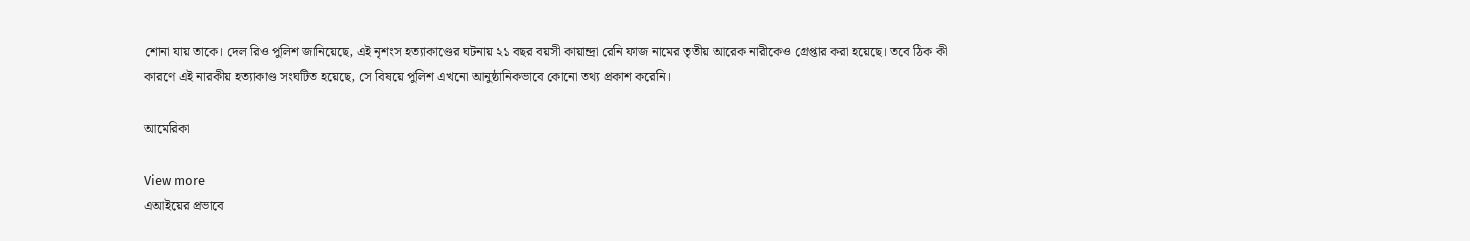শোনা যায় তাকে। দেল রিও পুলিশ জানিয়েছে, এই নৃশংস হত্যাকাণ্ডের ঘটনায় ২১ বছর বয়সী কায়ান্দ্রা রেনি ফাজ নামের তৃতীয় আরেক নারীকেও গ্রেপ্তার করা হয়েছে। তবে ঠিক কী কারণে এই নারকীয় হত্যাকাণ্ড সংঘটিত হয়েছে, সে বিষয়ে পুলিশ এখনো আনুষ্ঠানিকভাবে কোনো তথ্য প্রকাশ করেনি।

আমেরিকা

View more
এআইয়ের প্রভাবে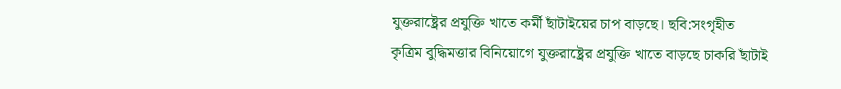যুক্তরাষ্ট্রের প্রযুক্তি খাতে কর্মী ছাঁটাইয়ের চাপ বাড়ছে। ছবি:সংগৃহীত
কৃত্রিম বুদ্ধিমত্তার বিনিয়োগে যুক্তরাষ্ট্রের প্রযুক্তি খাতে বাড়ছে চাকরি ছাঁটাই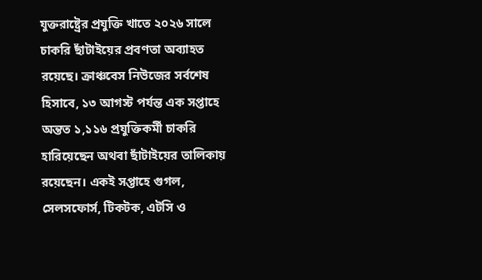যুক্তরাষ্ট্রের প্রযুক্তি খাতে ২০২৬ সালে চাকরি ছাঁটাইয়ের প্রবণতা অব্যাহত রয়েছে। ক্রাঞ্চবেস নিউজের সর্বশেষ হিসাবে, ১৩ আগস্ট পর্যন্ত এক সপ্তাহে অন্তত ১,১১৬ প্রযুক্তিকর্মী চাকরি হারিয়েছেন অথবা ছাঁটাইয়ের তালিকায় রয়েছেন। একই সপ্তাহে গুগল, সেলসফোর্স, টিকটক, এটসি ও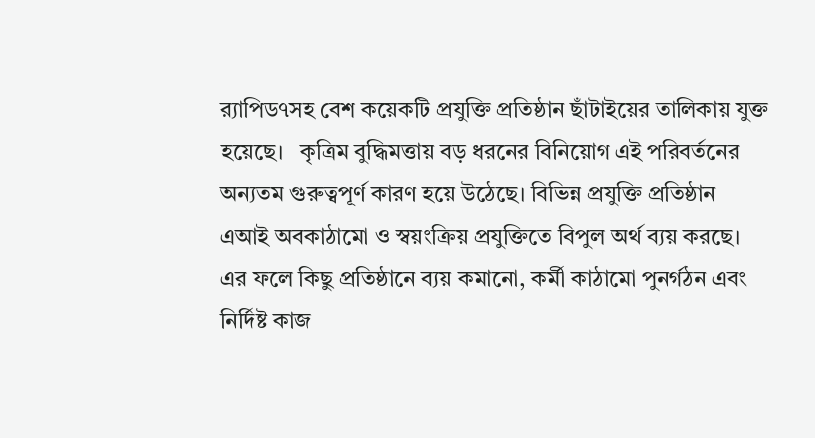র‌্যাপিড৭সহ বেশ কয়েকটি প্রযুক্তি প্রতিষ্ঠান ছাঁটাইয়ের তালিকায় যুক্ত হয়েছে।   কৃত্রিম বুদ্ধিমত্তায় বড় ধরনের বিনিয়োগ এই পরিবর্তনের অন্যতম গুরুত্বপূর্ণ কারণ হয়ে উঠেছে। বিভিন্ন প্রযুক্তি প্রতিষ্ঠান এআই অবকাঠামো ও স্বয়ংক্রিয় প্রযুক্তিতে বিপুল অর্থ ব্যয় করছে। এর ফলে কিছু প্রতিষ্ঠানে ব্যয় কমানো, কর্মী কাঠামো পুনর্গঠন এবং নির্দিষ্ট কাজ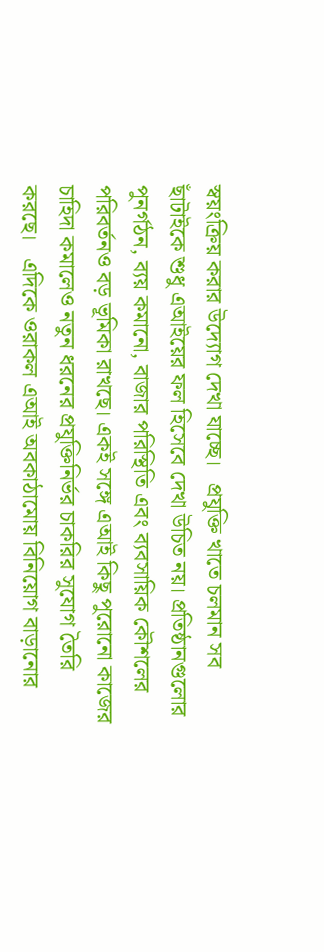স্বয়ংক্রিয় করার উদ্যোগ দেখা যাচ্ছে।   প্রযুক্তি খাতে চলমান সব ছাঁটাইকে শুধু এআইয়ের ফল হিসেবে দেখা উচিত নয়। প্রতিষ্ঠানগুলোর পুনর্গঠন, ব্যয় কমানো, বাজার পরিস্থিতি এবং ব্যবসায়িক কৌশলের পরিবর্তনও বড় ভূমিকা রাখছে। একই সঙ্গে এআই কিছু পুরোনো কাজের চাহিদা কমালেও নতুন ধরনের প্রযুক্তিনির্ভর চাকরির সুযোগ তৈরি করছে।   এদিকে ওরাকল এআই অবকাঠামোয় বিনিয়োগ বাড়ানোর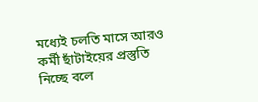মধ্যেই চলতি মাসে আরও কর্মী ছাঁটাইয়ের প্রস্তুতি নিচ্ছে বলে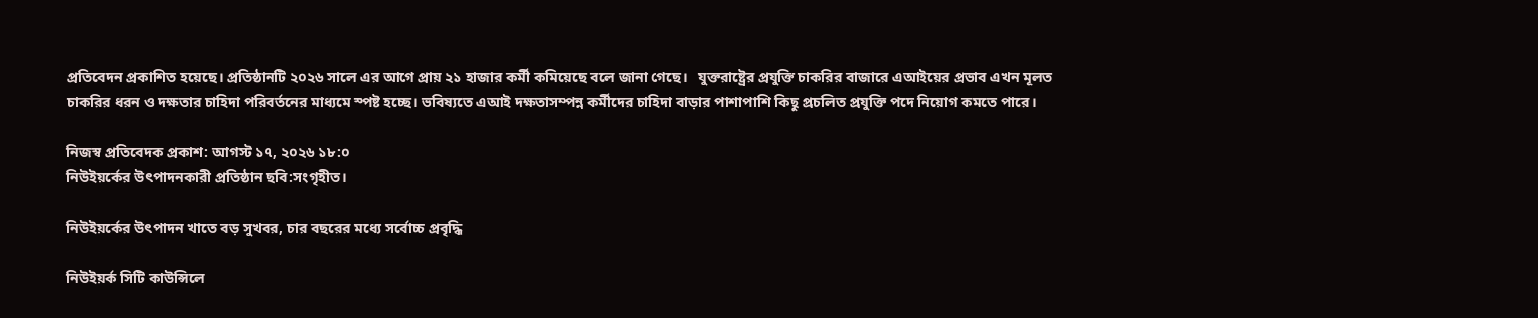প্রতিবেদন প্রকাশিত হয়েছে। প্রতিষ্ঠানটি ২০২৬ সালে এর আগে প্রায় ২১ হাজার কর্মী কমিয়েছে বলে জানা গেছে।   যুক্তরাষ্ট্রের প্রযুক্তি চাকরির বাজারে এআইয়ের প্রভাব এখন মূলত চাকরির ধরন ও দক্ষতার চাহিদা পরিবর্তনের মাধ্যমে স্পষ্ট হচ্ছে। ভবিষ্যতে এআই দক্ষতাসম্পন্ন কর্মীদের চাহিদা বাড়ার পাশাপাশি কিছু প্রচলিত প্রযুক্তি পদে নিয়োগ কমতে পারে।

নিজস্ব প্রতিবেদক প্রকাশ: আগস্ট ১৭, ২০২৬ ১৮:০
নিউইয়র্কের উৎপাদনকারী প্রতিষ্ঠান ছবি:সংগৃহীত।

নিউইয়র্কের উৎপাদন খাতে বড় সুখবর, চার বছরের মধ্যে সর্বোচ্চ প্রবৃদ্ধি

নিউইয়র্ক সিটি কাউন্সিলে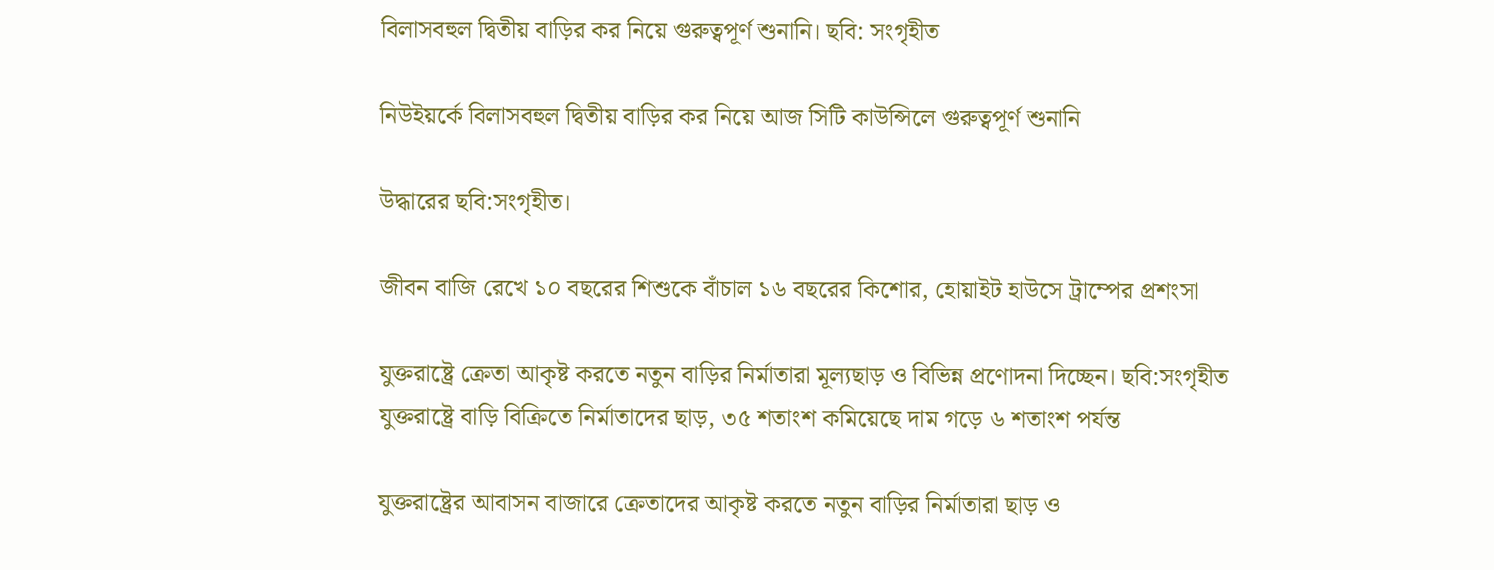বিলাসবহুল দ্বিতীয় বাড়ির কর নিয়ে গুরুত্বপূর্ণ শুনানি। ছবি: সংগৃহীত

নিউইয়র্কে বিলাসবহুল দ্বিতীয় বাড়ির কর নিয়ে আজ সিটি কাউন্সিলে গুরুত্বপূর্ণ শুনানি

উদ্ধারের ছবি:সংগৃহীত।

জীবন বাজি রেখে ১০ বছরের শিশুকে বাঁচাল ১৬ বছরের কিশোর, হোয়াইট হাউসে ট্রাম্পের প্রশংসা

যুক্তরাষ্ট্রে ক্রেতা আকৃষ্ট করতে নতুন বাড়ির নির্মাতারা মূল্যছাড় ও বিভিন্ন প্রণোদনা দিচ্ছেন। ছবি:সংগৃহীত
যুক্তরাষ্ট্রে বাড়ি বিক্রিতে নির্মাতাদের ছাড়, ৩৫ শতাংশ কমিয়েছে দাম গড়ে ৬ শতাংশ পর্যন্ত

যুক্তরাষ্ট্রের আবাসন বাজারে ক্রেতাদের আকৃষ্ট করতে নতুন বাড়ির নির্মাতারা ছাড় ও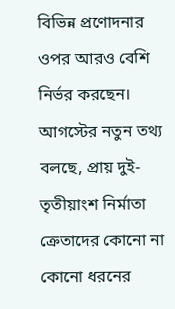বিভিন্ন প্রণোদনার ওপর আরও বেশি নির্ভর করছেন। আগস্টের নতুন তথ্য বলছে, প্রায় দুই-তৃতীয়াংশ নির্মাতা ক্রেতাদের কোনো না কোনো ধরনের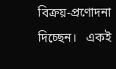বিক্রয়-প্রণোদনা দিচ্ছেন।   একই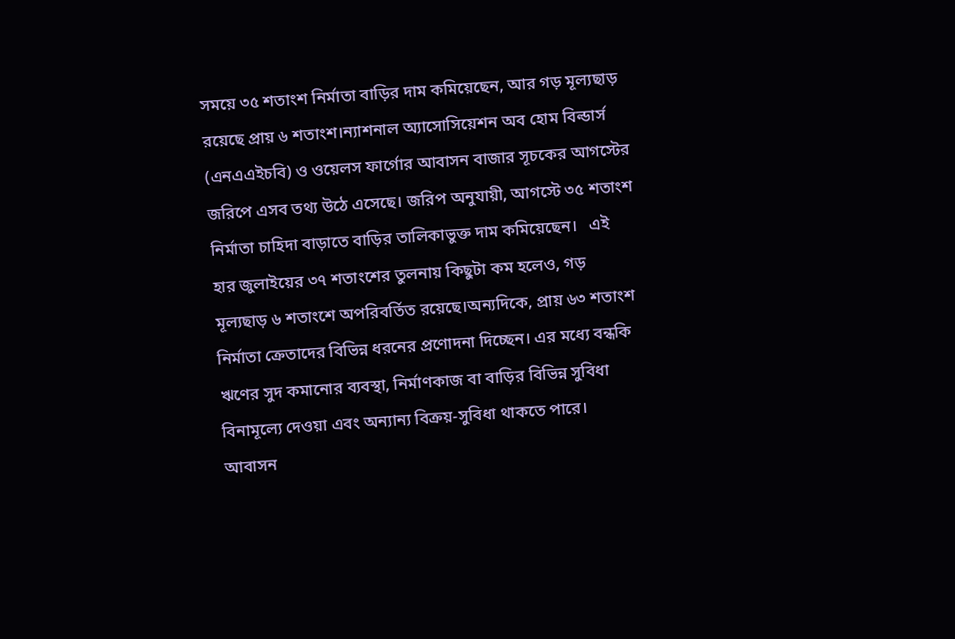সময়ে ৩৫ শতাংশ নির্মাতা বাড়ির দাম কমিয়েছেন, আর গড় মূল্যছাড় রয়েছে প্রায় ৬ শতাংশ।ন্যাশনাল অ্যাসোসিয়েশন অব হোম বিল্ডার্স (এনএএইচবি) ও ওয়েলস ফার্গোর আবাসন বাজার সূচকের আগস্টের জরিপে এসব তথ্য উঠে এসেছে। জরিপ অনুযায়ী, আগস্টে ৩৫ শতাংশ নির্মাতা চাহিদা বাড়াতে বাড়ির তালিকাভুক্ত দাম কমিয়েছেন।   এই হার জুলাইয়ের ৩৭ শতাংশের তুলনায় কিছুটা কম হলেও, গড় মূল্যছাড় ৬ শতাংশে অপরিবর্তিত রয়েছে।অন্যদিকে, প্রায় ৬৩ শতাংশ নির্মাতা ক্রেতাদের বিভিন্ন ধরনের প্রণোদনা দিচ্ছেন। এর মধ্যে বন্ধকি ঋণের সুদ কমানোর ব্যবস্থা, নির্মাণকাজ বা বাড়ির বিভিন্ন সুবিধা বিনামূল্যে দেওয়া এবং অন্যান্য বিক্রয়-সুবিধা থাকতে পারে।   আবাসন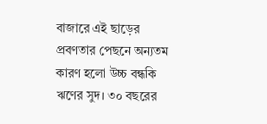বাজারে এই ছাড়ের প্রবণতার পেছনে অন্যতম কারণ হলো উচ্চ বন্ধকি ঋণের সুদ। ৩০ বছরের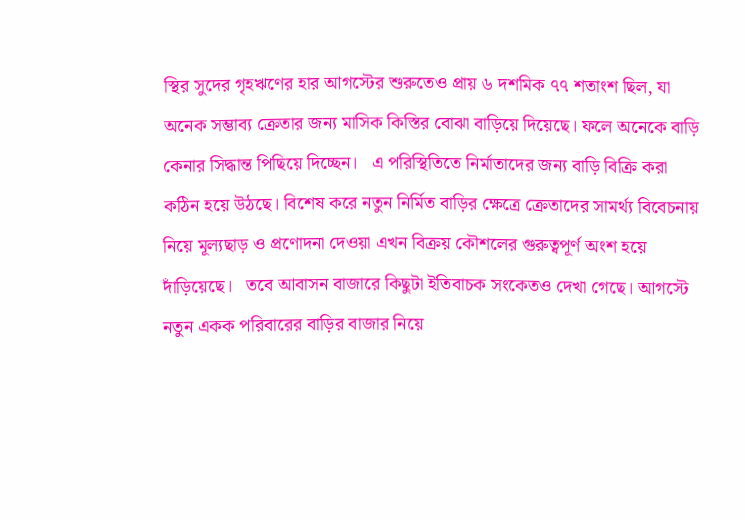স্থির সুদের গৃহঋণের হার আগস্টের শুরুতেও প্রায় ৬ দশমিক ৭৭ শতাংশ ছিল, যা অনেক সম্ভাব্য ক্রেতার জন্য মাসিক কিস্তির বোঝা বাড়িয়ে দিয়েছে। ফলে অনেকে বাড়ি কেনার সিদ্ধান্ত পিছিয়ে দিচ্ছেন।   এ পরিস্থিতিতে নির্মাতাদের জন্য বাড়ি বিক্রি করা কঠিন হয়ে উঠছে। বিশেষ করে নতুন নির্মিত বাড়ির ক্ষেত্রে ক্রেতাদের সামর্থ্য বিবেচনায় নিয়ে মূল্যছাড় ও প্রণোদনা দেওয়া এখন বিক্রয় কৌশলের গুরুত্বপূর্ণ অংশ হয়ে দাঁড়িয়েছে।   তবে আবাসন বাজারে কিছুটা ইতিবাচক সংকেতও দেখা গেছে। আগস্টে নতুন একক পরিবারের বাড়ির বাজার নিয়ে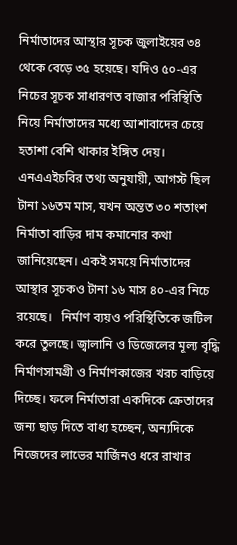নির্মাতাদের আস্থার সূচক জুলাইয়ের ৩৪ থেকে বেড়ে ৩৫ হয়েছে। যদিও ৫০-এর নিচের সূচক সাধারণত বাজার পরিস্থিতি নিয়ে নির্মাতাদের মধ্যে আশাবাদের চেয়ে হতাশা বেশি থাকার ইঙ্গিত দেয়।   এনএএইচবির তথ্য অনুযায়ী, আগস্ট ছিল টানা ১৬তম মাস, যখন অন্তত ৩০ শতাংশ নির্মাতা বাড়ির দাম কমানোর কথা জানিয়েছেন। একই সময়ে নির্মাতাদের আস্থার সূচকও টানা ১৬ মাস ৪০-এর নিচে রয়েছে।   নির্মাণ ব্যয়ও পরিস্থিতিকে জটিল করে তুলছে। জ্বালানি ও ডিজেলের মূল্য বৃদ্ধি নির্মাণসামগ্রী ও নির্মাণকাজের খরচ বাড়িয়ে দিচ্ছে। ফলে নির্মাতারা একদিকে ক্রেতাদের জন্য ছাড় দিতে বাধ্য হচ্ছেন, অন্যদিকে নিজেদের লাভের মার্জিনও ধরে রাখার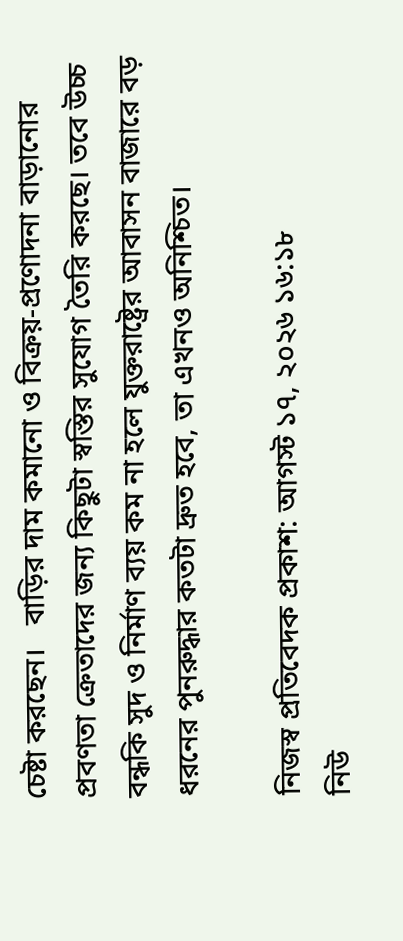চেষ্টা করছেন।   বাড়ির দাম কমানো ও বিক্রয়-প্রণোদনা বাড়ানোর প্রবণতা ক্রেতাদের জন্য কিছুটা স্বস্তির সুযোগ তৈরি করছে। তবে উচ্চ বন্ধকি সুদ ও নির্মাণ ব্যয় কম না হলে যুক্তরাষ্ট্রের আবাসন বাজারে বড় ধরনের পুনরুদ্ধার কতটা দ্রুত হবে, তা এখনও অনিশ্চিত।

নিজস্ব প্রতিবেদক প্রকাশ: আগস্ট ১৭, ২০২৬ ১৬:১৮
নিউ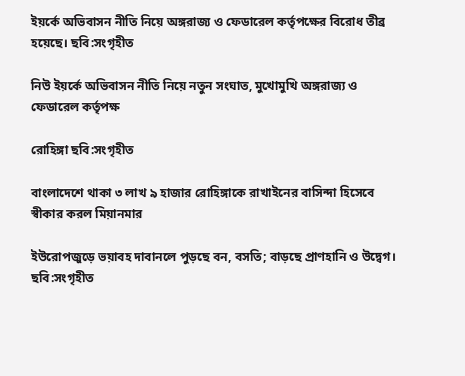ইয়র্কে অভিবাসন নীতি নিয়ে অঙ্গরাজ্য ও ফেডারেল কর্তৃপক্ষের বিরোধ তীব্র হয়েছে। ছবি:সংগৃহীত

নিউ ইয়র্কে অভিবাসন নীতি নিয়ে নতুন সংঘাত, মুখোমুখি অঙ্গরাজ্য ও ফেডারেল কর্তৃপক্ষ

রোহিঙ্গা ছবি:সংগৃহীত

বাংলাদেশে থাকা ৩ লাখ ৯ হাজার রোহিঙ্গাকে রাখাইনের বাসিন্দা হিসেবে স্বীকার করল মিয়ানমার

ইউরোপজুড়ে ভয়াবহ দাবানলে পুড়ছে বন, বসতি; বাড়ছে প্রাণহানি ও উদ্বেগ। ছবি:সংগৃহীত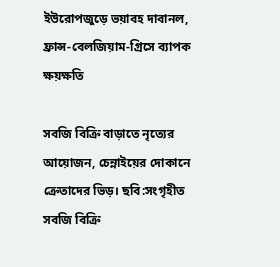ইউরোপজুড়ে ভয়াবহ দাবানল, ফ্রান্স-বেলজিয়াম-গ্রিসে ব্যাপক ক্ষয়ক্ষতি

সবজি বিক্রি বাড়াতে নৃত্যের আয়োজন, চেন্নাইয়ের দোকানে ক্রেতাদের ভিড়। ছবি:সংগৃহীত
সবজি বিক্রি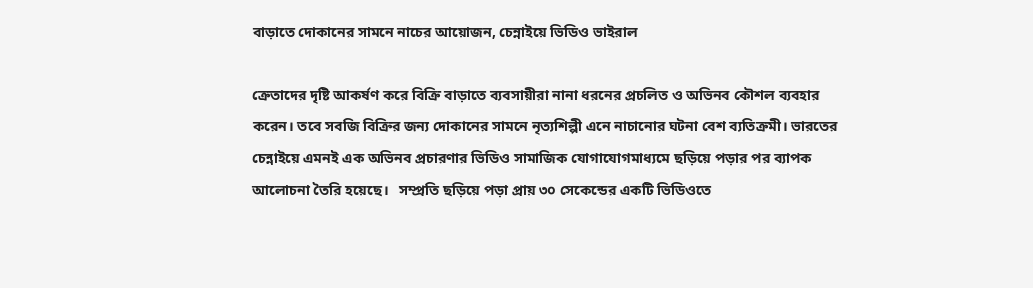বাড়াতে দোকানের সামনে নাচের আয়োজন, চেন্নাইয়ে ভিডিও ভাইরাল

ক্রেতাদের দৃষ্টি আকর্ষণ করে বিক্রি বাড়াতে ব্যবসায়ীরা নানা ধরনের প্রচলিত ও অভিনব কৌশল ব্যবহার করেন। তবে সবজি বিক্রির জন্য দোকানের সামনে নৃত্যশিল্পী এনে নাচানোর ঘটনা বেশ ব্যতিক্রমী। ভারতের চেন্নাইয়ে এমনই এক অভিনব প্রচারণার ভিডিও সামাজিক যোগাযোগমাধ্যমে ছড়িয়ে পড়ার পর ব্যাপক আলোচনা তৈরি হয়েছে।   সম্প্রতি ছড়িয়ে পড়া প্রায় ৩০ সেকেন্ডের একটি ভিডিওতে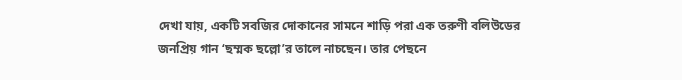দেখা যায়, একটি সবজির দোকানের সামনে শাড়ি পরা এক তরুণী বলিউডের জনপ্রিয় গান ‘ছম্মক ছল্লো’র তালে নাচছেন। তার পেছনে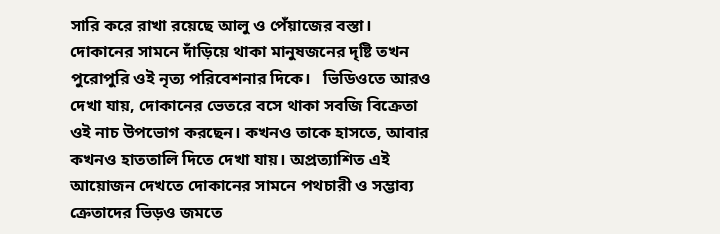সারি করে রাখা রয়েছে আলু ও পেঁয়াজের বস্তা। দোকানের সামনে দাঁড়িয়ে থাকা মানুষজনের দৃষ্টি তখন পুরোপুরি ওই নৃত্য পরিবেশনার দিকে।   ভিডিওতে আরও দেখা যায়, দোকানের ভেতরে বসে থাকা সবজি বিক্রেতা ওই নাচ উপভোগ করছেন। কখনও তাকে হাসতে, আবার কখনও হাততালি দিতে দেখা যায়। অপ্রত্যাশিত এই আয়োজন দেখতে দোকানের সামনে পথচারী ও সম্ভাব্য ক্রেতাদের ভিড়ও জমতে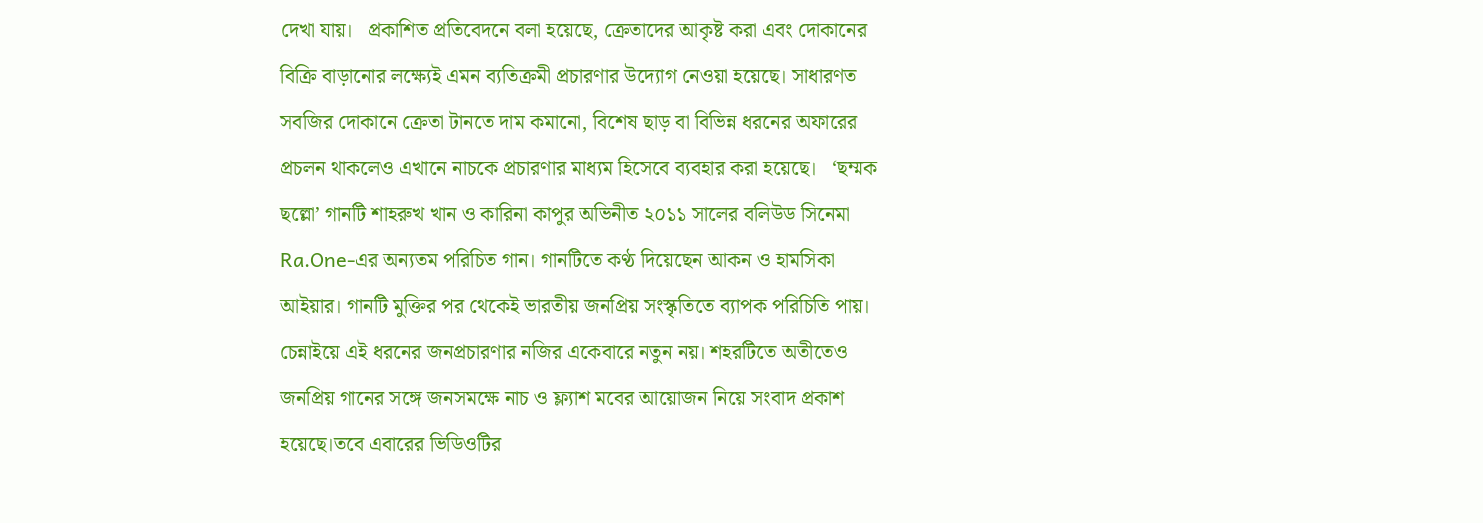দেখা যায়।   প্রকাশিত প্রতিবেদনে বলা হয়েছে, ক্রেতাদের আকৃষ্ট করা এবং দোকানের বিক্রি বাড়ানোর লক্ষ্যেই এমন ব্যতিক্রমী প্রচারণার উদ্যোগ নেওয়া হয়েছে। সাধারণত সবজির দোকানে ক্রেতা টানতে দাম কমানো, বিশেষ ছাড় বা বিভিন্ন ধরনের অফারের প্রচলন থাকলেও এখানে নাচকে প্রচারণার মাধ্যম হিসেবে ব্যবহার করা হয়েছে।   ‘ছম্মক ছল্লো’ গানটি শাহরুখ খান ও কারিনা কাপুর অভিনীত ২০১১ সালের বলিউড সিনেমা Ra.One-এর অন্যতম পরিচিত গান। গানটিতে কণ্ঠ দিয়েছেন আকন ও হামসিকা আইয়ার। গানটি মুক্তির পর থেকেই ভারতীয় জনপ্রিয় সংস্কৃতিতে ব্যাপক পরিচিতি পায়।   চেন্নাইয়ে এই ধরনের জনপ্রচারণার নজির একেবারে নতুন নয়। শহরটিতে অতীতেও জনপ্রিয় গানের সঙ্গে জনসমক্ষে নাচ ও ফ্ল্যাশ মবের আয়োজন নিয়ে সংবাদ প্রকাশ হয়েছে।তবে এবারের ভিডিওটির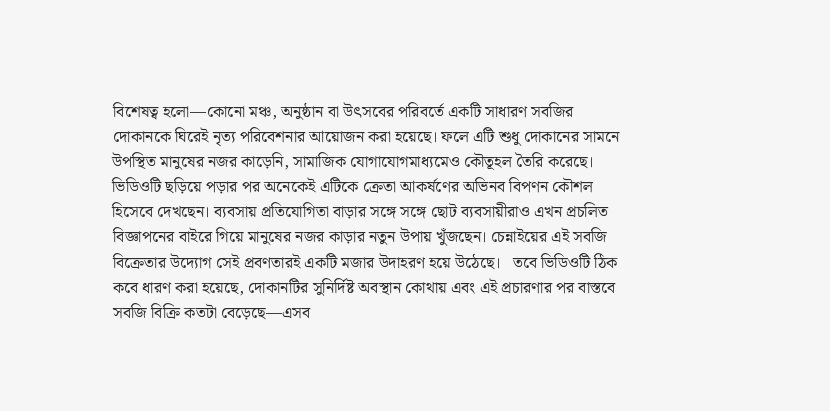বিশেষত্ব হলো—কোনো মঞ্চ, অনুষ্ঠান বা উৎসবের পরিবর্তে একটি সাধারণ সবজির দোকানকে ঘিরেই নৃত্য পরিবেশনার আয়োজন করা হয়েছে। ফলে এটি শুধু দোকানের সামনে উপস্থিত মানুষের নজর কাড়েনি, সামাজিক যোগাযোগমাধ্যমেও কৌতূহল তৈরি করেছে।   ভিডিওটি ছড়িয়ে পড়ার পর অনেকেই এটিকে ক্রেতা আকর্ষণের অভিনব বিপণন কৌশল হিসেবে দেখছেন। ব্যবসায় প্রতিযোগিতা বাড়ার সঙ্গে সঙ্গে ছোট ব্যবসায়ীরাও এখন প্রচলিত বিজ্ঞাপনের বাইরে গিয়ে মানুষের নজর কাড়ার নতুন উপায় খুঁজছেন। চেন্নাইয়ের এই সবজি বিক্রেতার উদ্যোগ সেই প্রবণতারই একটি মজার উদাহরণ হয়ে উঠেছে।   তবে ভিডিওটি ঠিক কবে ধারণ করা হয়েছে, দোকানটির সুনির্দিষ্ট অবস্থান কোথায় এবং এই প্রচারণার পর বাস্তবে সবজি বিক্রি কতটা বেড়েছে—এসব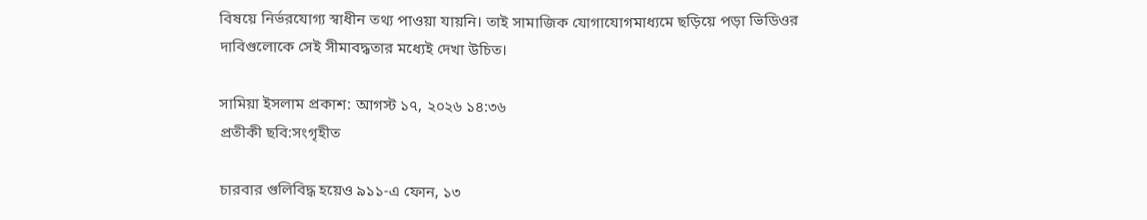বিষয়ে নির্ভরযোগ্য স্বাধীন তথ্য পাওয়া যায়নি। তাই সামাজিক যোগাযোগমাধ্যমে ছড়িয়ে পড়া ভিডিওর দাবিগুলোকে সেই সীমাবদ্ধতার মধ্যেই দেখা উচিত।

সামিয়া ইসলাম প্রকাশ: আগস্ট ১৭, ২০২৬ ১৪:৩৬
প্রতীকী ছবি:সংগৃহীত

চারবার গুলিবিদ্ধ হয়েও ৯১১-এ ফোন, ১৩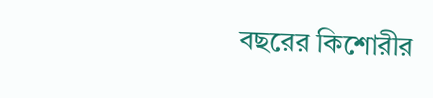বছরের কিশোরীর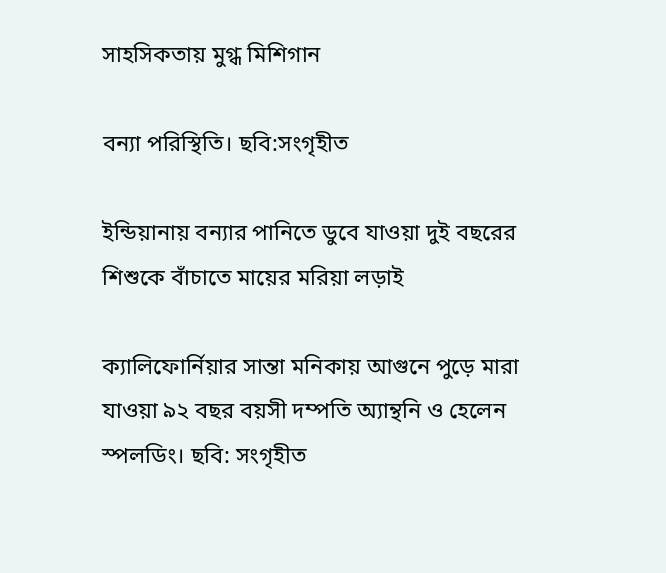সাহসিকতায় মুগ্ধ মিশিগান

বন্যা পরিস্থিতি। ছবি:সংগৃহীত

ইন্ডিয়ানায় বন্যার পানিতে ডুবে যাওয়া দুই বছরের শিশুকে বাঁচাতে মায়ের মরিয়া লড়াই

ক্যালিফোর্নিয়ার সান্তা মনিকায় আগুনে পুড়ে মারা যাওয়া ৯২ বছর বয়সী দম্পতি অ্যান্থনি ও হেলেন স্পলডিং। ছবি: সংগৃহীত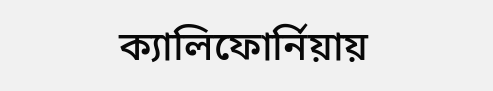ক্যালিফোর্নিয়ায়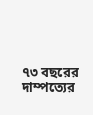৭৩ বছরের দাম্পত্যের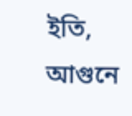ইতি, আগুনে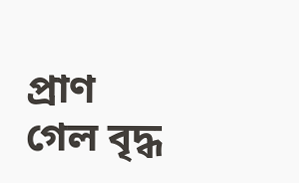প্রাণ গেল বৃদ্ধ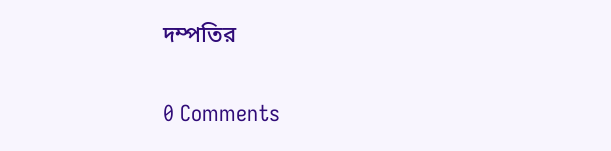দম্পতির

0 Comments